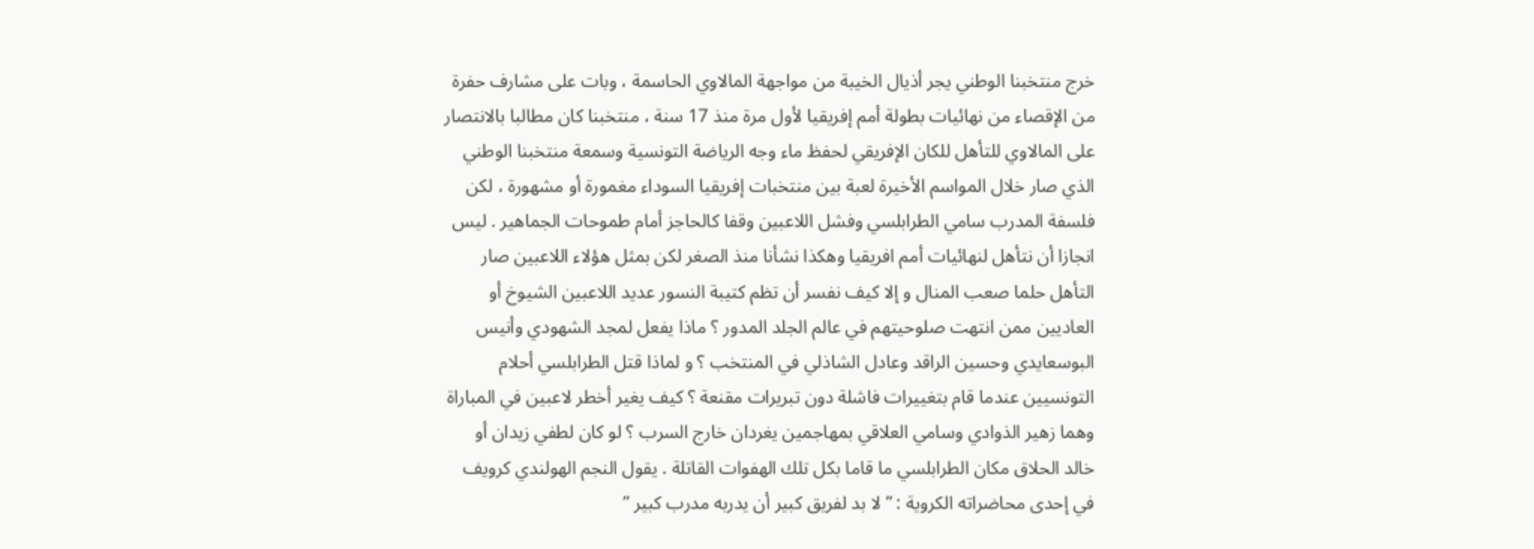خرج منتخبنا الوطني يجر أذيال الخيبة من مواجهة المالاوي الحاسمة ، وبات على مشارف حفرة من الإقصاء من نهائيات بطولة أمم إفريقيا لأول مرة منذ 17 سنة ، منتخبنا كان مطالبا بالانتصار على المالاوي للتأهل للكان الإفريقي لحفظ ماء وجه الرياضة التونسية وسمعة منتخبنا الوطني الذي صار خلال المواسم الأخيرة لعبة بين منتخبات إفريقيا السوداء مغمورة أو مشهورة ، لكن فلسفة المدرب سامي الطرابلسي وفشل اللاعبين وقفا كالحاجز أمام طموحات الجماهير . ليس انجازا أن نتأهل لنهائيات أمم افريقيا وهكذا نشأنا منذ الصغر لكن بمثل هؤلاء اللاعبين صار التأهل حلما صعب المنال و إلا كيف نفسر أن تظم كتيبة النسور عديد اللاعبين الشيوخ أو العاديين ممن انتهت صلوحيتهم في عالم الجلد المدور ؟ ماذا يفعل لمجد الشهودي وأنيس البوسعايدي وحسين الراقد وعادل الشاذلي في المنتخب ؟ و لماذا قتل الطرابلسي أحلام التونسيين عندما قام بتغييرات فاشلة دون تبريرات مقنعة ؟ كيف يغير أخطر لاعبين في المباراة وهما زهير الذوادي وسامي العلاقي بمهاجمين يغردان خارج السرب ؟ لو كان لطفي زيدان أو خالد الحلاق مكان الطرابلسي ما قاما بكل تلك الهفوات القاتلة . يقول النجم الهولندي كرويف في إحدى محاضراته الكروية : ” لا بد لفريق كبير أن يدربه مدرب كبير ”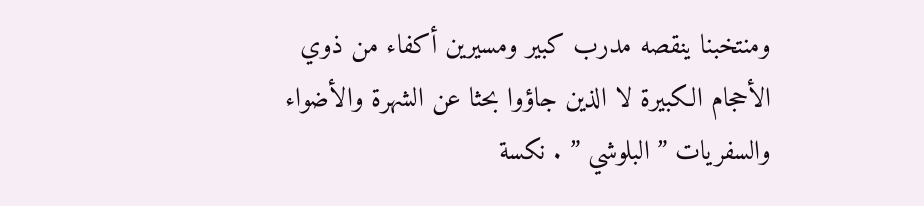ومنتخبنا ينقصه مدرب كبير ومسيرين أكفاء من ذوي الأحجام الكبيرة لا الذين جاؤوا بحثا عن الشهرة والأضواء والسفريات ” البلوشي ” . نكسة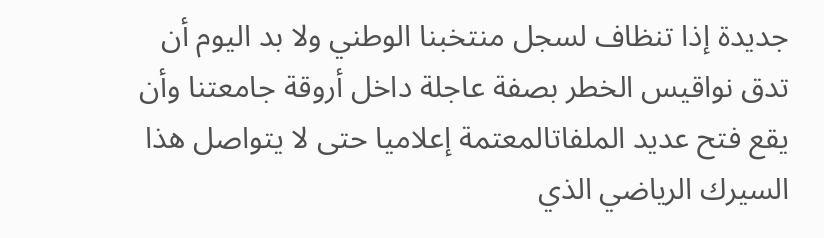جديدة إذا تنظاف لسجل منتخبنا الوطني ولا بد اليوم أن تدق نواقيس الخطر بصفة عاجلة داخل أروقة جامعتنا وأن يقع فتح عديد الملفاتالمعتمة إعلاميا حتى لا يتواصل هذا السيرك الرياضي الذي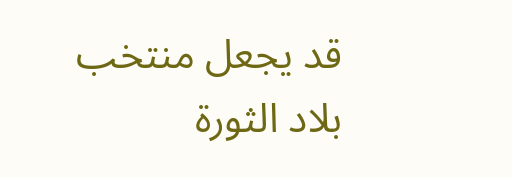قد يجعل منتخب بلاد الثورة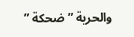والحرية ” ضحكة ”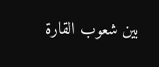بين شعوب القارة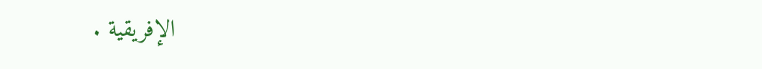الإفريقية .